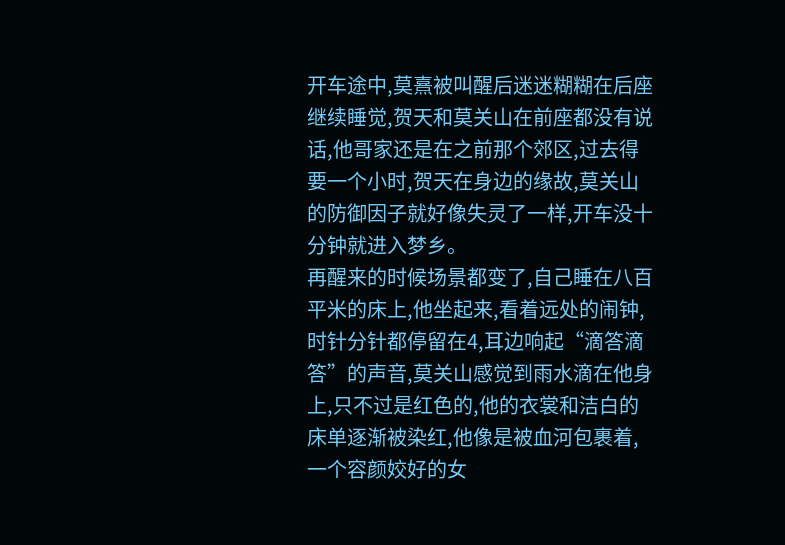开车途中,莫熹被叫醒后迷迷糊糊在后座继续睡觉,贺天和莫关山在前座都没有说话,他哥家还是在之前那个郊区,过去得要一个小时,贺天在身边的缘故,莫关山的防御因子就好像失灵了一样,开车没十分钟就进入梦乡。
再醒来的时候场景都变了,自己睡在八百平米的床上,他坐起来,看着远处的闹钟,时针分针都停留在4,耳边响起“滴答滴答”的声音,莫关山感觉到雨水滴在他身上,只不过是红色的,他的衣裳和洁白的床单逐渐被染红,他像是被血河包裹着,一个容颜姣好的女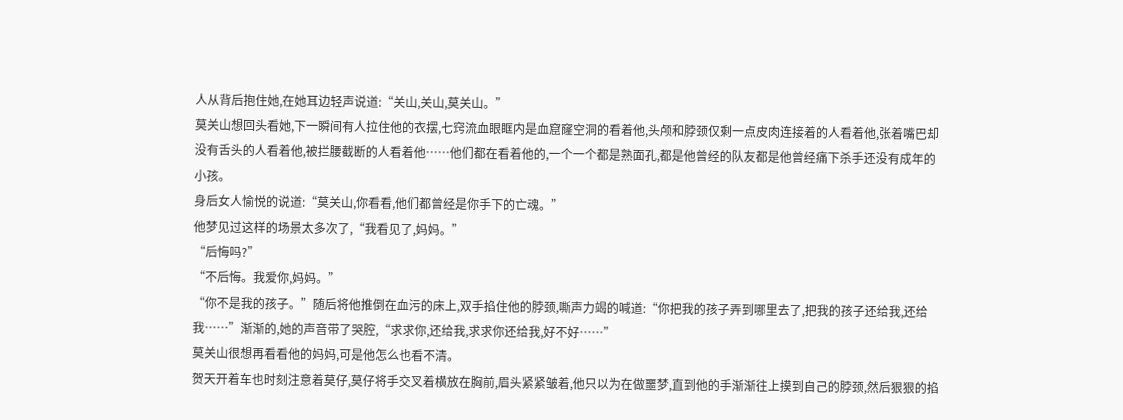人从背后抱住她,在她耳边轻声说道:“关山,关山,莫关山。”
莫关山想回头看她,下一瞬间有人拉住他的衣摆,七窍流血眼眶内是血窟窿空洞的看着他,头颅和脖颈仅剩一点皮肉连接着的人看着他,张着嘴巴却没有舌头的人看着他,被拦腰截断的人看着他……他们都在看着他的,一个一个都是熟面孔,都是他曾经的队友都是他曾经痛下杀手还没有成年的小孩。
身后女人愉悦的说道:“莫关山,你看看,他们都曾经是你手下的亡魂。”
他梦见过这样的场景太多次了,“我看见了,妈妈。”
“后悔吗?”
“不后悔。我爱你,妈妈。”
“你不是我的孩子。”随后将他推倒在血污的床上,双手掐住他的脖颈,嘶声力竭的喊道:“你把我的孩子弄到哪里去了,把我的孩子还给我,还给我……”渐渐的,她的声音带了哭腔,“求求你,还给我,求求你还给我,好不好……”
莫关山很想再看看他的妈妈,可是他怎么也看不清。
贺天开着车也时刻注意着莫仔,莫仔将手交叉着横放在胸前,眉头紧紧皱着,他只以为在做噩梦,直到他的手渐渐往上摸到自己的脖颈,然后狠狠的掐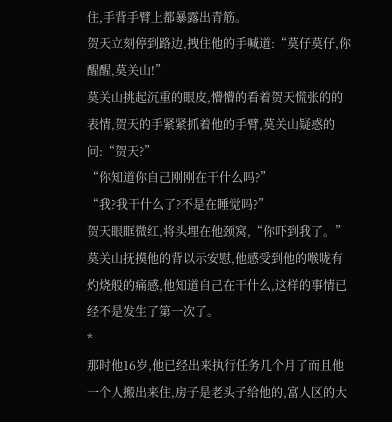住,手背手臂上都暴露出青筋。
贺天立刻停到路边,拽住他的手喊道:“莫仔莫仔,你醒醒,莫关山!”
莫关山挑起沉重的眼皮,懵懵的看着贺天慌张的的表情,贺天的手紧紧抓着他的手臂,莫关山疑惑的问:“贺天?”
“你知道你自己刚刚在干什么吗?”
“我?我干什么了?不是在睡觉吗?”
贺天眼眶微红,将头埋在他颈窝,“你吓到我了。”
莫关山抚摸他的背以示安慰,他感受到他的喉咙有灼烧般的痛感,他知道自己在干什么,这样的事情已经不是发生了第一次了。
*
那时他16岁,他已经出来执行任务几个月了而且他一个人搬出来住,房子是老头子给他的,富人区的大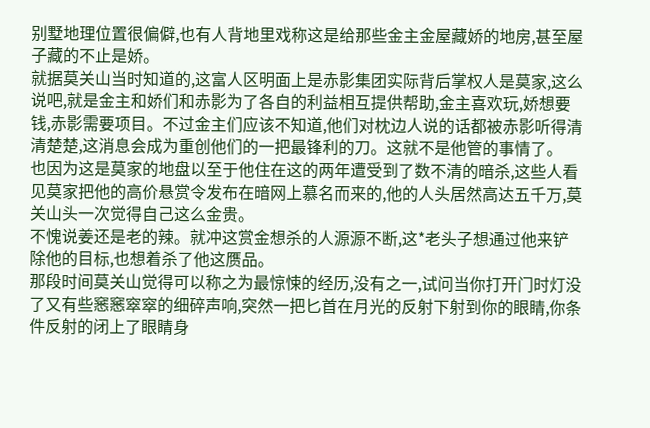别墅地理位置很偏僻,也有人背地里戏称这是给那些金主金屋藏娇的地房,甚至屋子藏的不止是娇。
就据莫关山当时知道的,这富人区明面上是赤影集团实际背后掌权人是莫家,这么说吧,就是金主和娇们和赤影为了各自的利益相互提供帮助,金主喜欢玩,娇想要钱,赤影需要项目。不过金主们应该不知道,他们对枕边人说的话都被赤影听得清清楚楚,这消息会成为重创他们的一把最锋利的刀。这就不是他管的事情了。
也因为这是莫家的地盘以至于他住在这的两年遭受到了数不清的暗杀,这些人看见莫家把他的高价悬赏令发布在暗网上慕名而来的,他的人头居然高达五千万,莫关山头一次觉得自己这么金贵。
不愧说姜还是老的辣。就冲这赏金想杀的人源源不断,这*老头子想通过他来铲除他的目标,也想着杀了他这赝品。
那段时间莫关山觉得可以称之为最惊悚的经历,没有之一,试问当你打开门时灯没了又有些窸窸窣窣的细碎声响,突然一把匕首在月光的反射下射到你的眼睛,你条件反射的闭上了眼睛身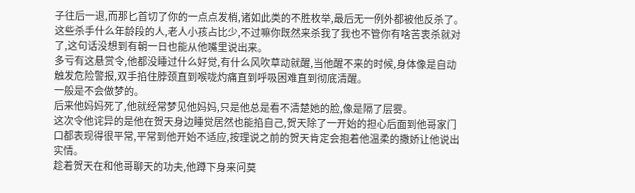子往后一退,而那匕首切了你的一点点发梢,诸如此类的不胜枚举,最后无一例外都被他反杀了。
这些杀手什么年龄段的人,老人小孩占比少,不过嘛你既然来杀我了我也不管你有啥苦衷杀就对了,这句话没想到有朝一日也能从他嘴里说出来。
多亏有这悬赏令,他都没睡过什么好觉,有什么风吹草动就醒,当他醒不来的时候,身体像是自动触发危险警报,双手掐住脖颈直到喉咙灼痛直到呼吸困难直到彻底清醒。
一般是不会做梦的。
后来他妈妈死了,他就经常梦见他妈妈,只是他总是看不清楚她的脸,像是隔了层雾。
这次令他诧异的是他在贺天身边睡觉居然也能掐自己,贺天除了一开始的担心后面到他哥家门口都表现得很平常,平常到他开始不适应,按理说之前的贺天肯定会抱着他温柔的撒娇让他说出实情。
趁着贺天在和他哥聊天的功夫,他蹲下身来问莫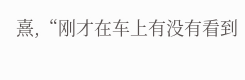熹,“刚才在车上有没有看到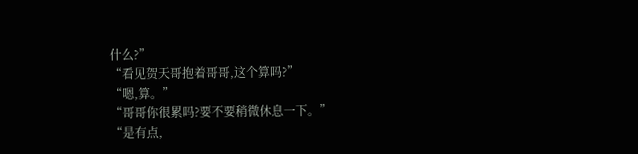什么?”
“看见贺天哥抱着哥哥,这个算吗?”
“嗯,算。”
“哥哥你很累吗?要不要稍微休息一下。”
“是有点,